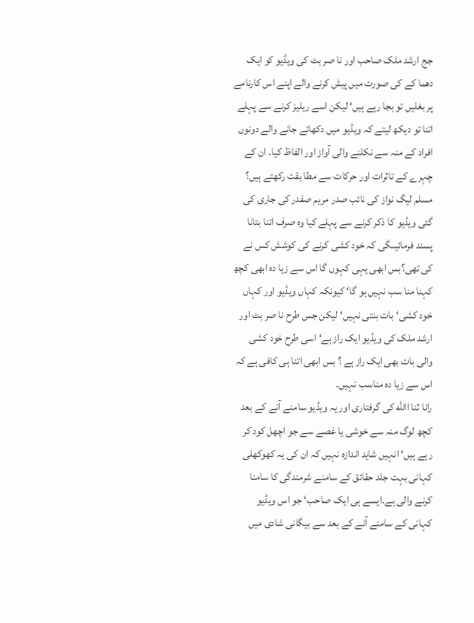جج ارشد ملک صاحب اور نا صر بٹ کی ویڈیو کو ایک دھما کے کی صورت میں پیش کرنے والے اپنے اس کارنامے پر بغلیں تو بجا رہے ہیں‘ لیکن اسے ریلیز کرنے سے پہلے اتنا تو دیکھ لیتے کہ ویڈیو میں دکھائے جانے والے دونوں افراد کے منہ سے نکلنے والی آواز اور الفاظ کیا۔ ان کے چہرے کے تاثرات اور حرکات سے مطا بقت رکھتے ہیں؟
مسلم لیگ نواز کی نائب صدر مریم صفدر کی جاری کی گئی ویڈیو کا ذکر کرنے سے پہلے کیا وہ صرف اتنا بتانا پسند فرمائیںگی کہ خود کشی کرنے کی کوشش کس نے کی تھی؟بس ابھی یہی کہوں گا اس سے زیا دہ ابھی کچھ کہنا منا سب نہیں ہو گا‘ کیونکہ کہاں ویڈیو اور کہاں خود کشی‘ بات بنتی نہیں‘ لیکن جس طرح نا صر بٹ اور ارشد ملک کی ویڈیو ایک راز ہے‘ اسی طرح خود کشی والی بات بھی ایک راز ہے ؟ بس ابھی اتنا ہی کافی ہے کہ اس سے زیا دہ مناسب نہیں۔
رانا ثنا االله کی گرفتاری اور یہ ویڈیو سامنے آنے کے بعد کچھ لوگ منہ سے خوشی یا غصے سے جو اچھل کود کر رہے ہیں‘ انہیں شاید اندازہ نہیں کہ ان کی یہ کھوکھلی کہانی بہت جلد حقائق کے سامنے شرمندگی کا سامنا کرنے والی ہے۔ایسے ہی ایک صاحب‘ جو اس ویڈیو کہانی کے سامنے آنے کے بعد سے بیگانی شادی میں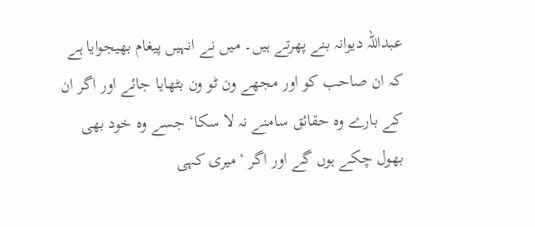عبداللہ دیوانہ بنے پھرتے ہیں۔ میں نے انہیں پیغام بھیجوایا ہے کہ ان صاحب کو اور مجھے ون ٹو ون بٹھایا جائے اور اگر ان کے بارے وہ حقائق سامنے نہ لا سکا‘ جسے وہ خود بھی بھول چکے ہوں گے اور اگر ‘میری کہی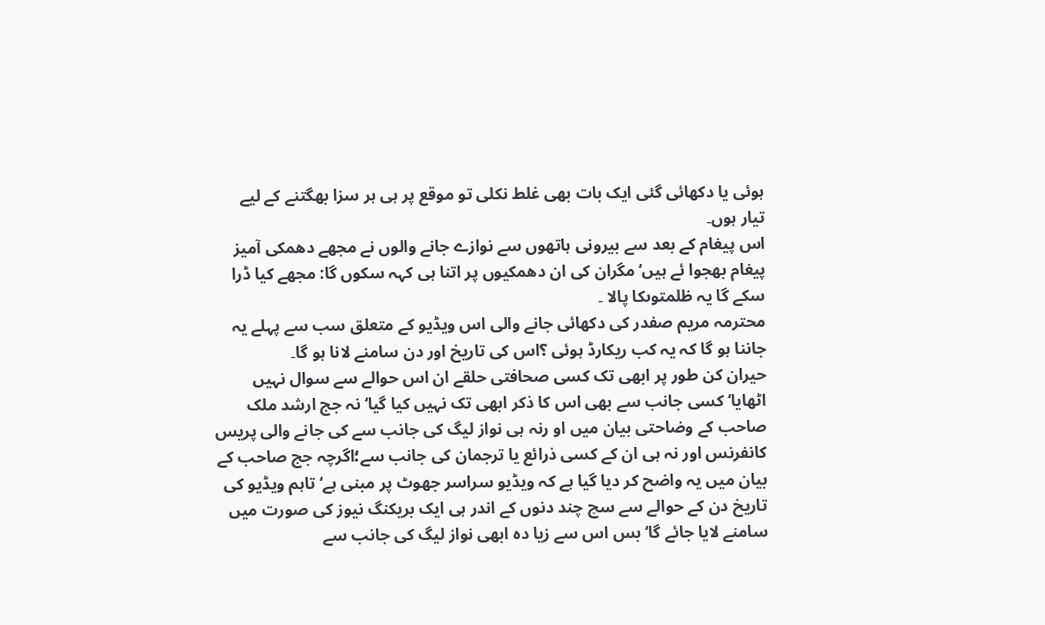ہوئی یا دکھائی گئی ایک بات بھی غلط نکلی تو موقع پر ہی ہر سزا بھگتنے کے لیے تیار ہوں۔
اس پیغام کے بعد سے بیرونی ہاتھوں سے نوازے جانے والوں نے مجھے دھمکی آمیز پیغام بھجوا ئے ہیں‘ مگران کی ان دھمکیوں پر اتنا ہی کہہ سکوں گا: مجھے کیا ڈرا سکے گا یہ ظلمتوںکا پالا ۔
محترمہ مریم صفدر کی دکھائی جانے والی اس ویڈیو کے متعلق سب سے پہلے یہ جاننا ہو گا کہ یہ کب ریکارڈ ہوئی ؟اس کی تاریخ اور دن سامنے لانا ہو گا۔
حیران کن طور پر ابھی تک کسی صحافتی حلقے ان اس حوالے سے سوال نہیں اٹھایا‘ کسی جانب سے بھی اس کا ذکر ابھی تک نہیں کیا گیا‘ نہ جج ارشد ملک صاحب کے وضاحتی بیان میں او رنہ ہی نواز لیگ کی جانب سے کی جانے والی پریس کانفرنس اور نہ ہی ان کے کسی ذرائع یا ترجمان کی جانب سے؛اگرچہ جج صاحب کے بیان میں یہ واضح کر دیا گیا ہے کہ ویڈیو سراسر جھوٹ پر مبنی ہے‘ تاہم ویڈیو کی تاریخ دن کے حوالے سے سچ چند دنوں کے اندر ہی ایک بریکنگ نیوز کی صورت میں سامنے لایا جائے گا‘ بس اس سے زیا دہ ابھی نواز لیگ کی جانب سے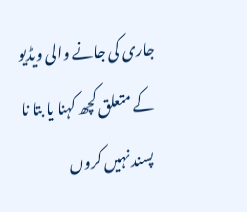جاری کی جانے والی ویڈیو کے متعلق کچھ کہنا یا بتا نا پسند نہیں کروں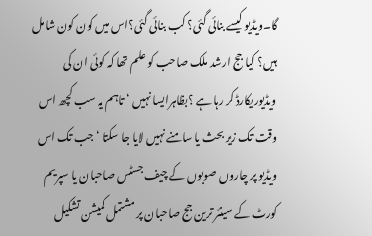گا۔ویڈیو کیسے بنائی گئی؟ کب بنائی گئی؟اس میں کون کون شامل ہیں؟ کیا جج ارشد ملک صاحب کو علم تھا کہ کوئی ان کی ویڈیوریکارڈ کر رہا ہے ؟بظاہرایسا نہیں ‘ تاہم یہ سب کچھ اس وقت تک زیر بحث یا سامنے نہیں لایا جا سکتا ‘جب تک اس ویڈیو پر چاروں صوبوں کے چیف جسٹس صاحبان یا سپریم کورٹ کے سینئر ترین جج صاحبان پر مشتمل کمیشن تشکیل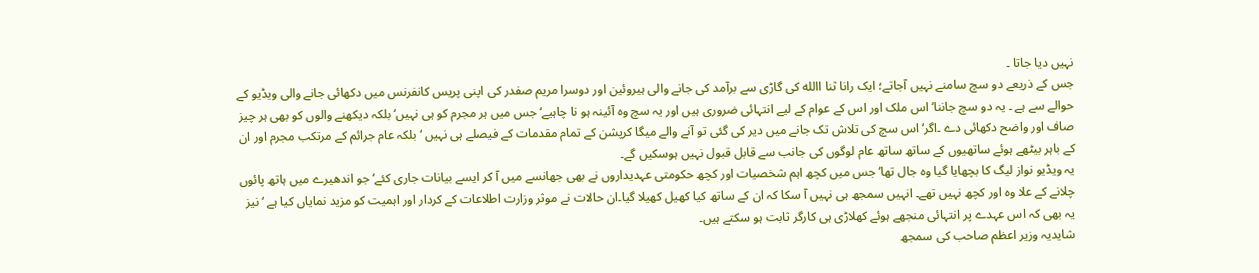نہیں دیا جاتا ۔
جس کے ذریعے دو سچ سامنے نہیں آجاتے؛ ایک رانا ثنا االله کی گاڑی سے برآمد کی جانے والی ہیروئین اور دوسرا مریم صفدر کی اپنی پریس کانفرنس میں دکھائی جانے والی ویڈیو کے حوالے سے ہے ۔ یہ دو سچ جاننا‘ اس ملک اور اس کے عوام کے لیے انتہائی ضروری ہیں اور یہ سچ وہ آئینہ ہو نا چاہیے‘ جس میں ہر مجرم کو ہی نہیں‘ بلکہ دیکھنے والوں کو بھی ہر چیز صاف اور واضح دکھائی دے ۔اگر‘ اس سچ کی تلاش تک جانے میں دیر کی گئی تو آنے والے میگا کرپشن کے تمام مقدمات کے فیصلے ہی نہیں ‘بلکہ عام جرائم کے مرتکب مجرم اور ان کے باہر بیٹھے ہوئے ساتھیوں کے ساتھ ساتھ عام لوگوں کی جانب سے قابل قبول نہیں ہوسکیں گے۔
یہ ویڈیو نواز لیگ کا بچھایا گیا وہ جال تھا‘جس میں کچھ اہم شخصیات اور کچھ حکومتی عہدیداروں نے بھی جھانسے میں آ کر ایسے بیانات جاری کئے‘ جو اندھیرے میں ہاتھ پائوں چلانے کے علا وہ اور کچھ نہیں تھے۔ انہیں سمجھ ہی نہیں آ سکا کہ ان کے ساتھ کیا کھیل کھیلا گیا۔ان حالات نے موثر وزارت اطلاعات کے کردار اور اہمیت کو مزید نمایاں کیا ہے ‘ نیز یہ بھی کہ اس عہدے پر انتہائی منجھے ہوئے کھلاڑی ہی کارگر ثابت ہو سکتے ہیں۔
شایدیہ وزیر اعظم صاحب کی سمجھ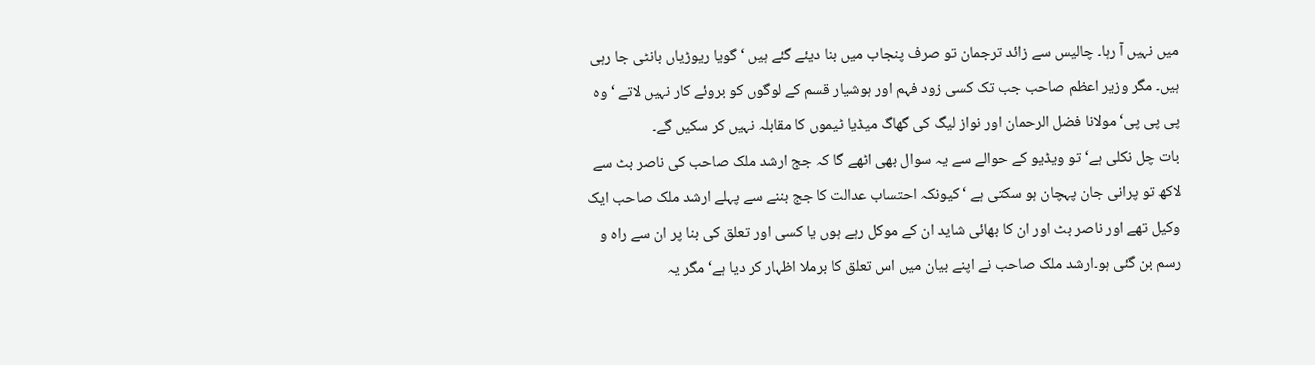میں نہیں آ رہا۔ چالیس سے زائد ترجمان تو صرف پنجاب میں بنا دیئے گئے ہیں ‘ گویا ریوڑیاں بانٹی جا رہی ہیں۔ مگر وزیر اعظم صاحب جب تک کسی زود فہم اور ہوشیار قسم کے لوگوں کو بروئے کار نہیں لاتے ‘ وہ پی پی پی‘مولانا فضل الرحمان اور نواز لیگ کی گھاگ میڈیا ٹیموں کا مقابلہ نہیں کر سکیں گے۔
بات چل نکلی ہے‘ تو ویڈیو کے حوالے سے یہ سوال بھی اٹھے گا کہ جج ارشد ملک صاحب کی ناصر بٹ سے لاکھ تو پرانی جان پہچان ہو سکتی ہے ‘کیونکہ احتساب عدالت کا جج بننے سے پہلے ارشد ملک صاحب ایک وکیل تھے اور ناصر بٹ اور ان کا بھائی شاید ان کے موکل رہے ہوں یا کسی اور تعلق کی بنا پر ان سے راہ و رسم بن گئی ہو۔ارشد ملک صاحب نے اپنے بیان میں اس تعلق کا برملا اظہار کر دیا ہے‘ مگر یہ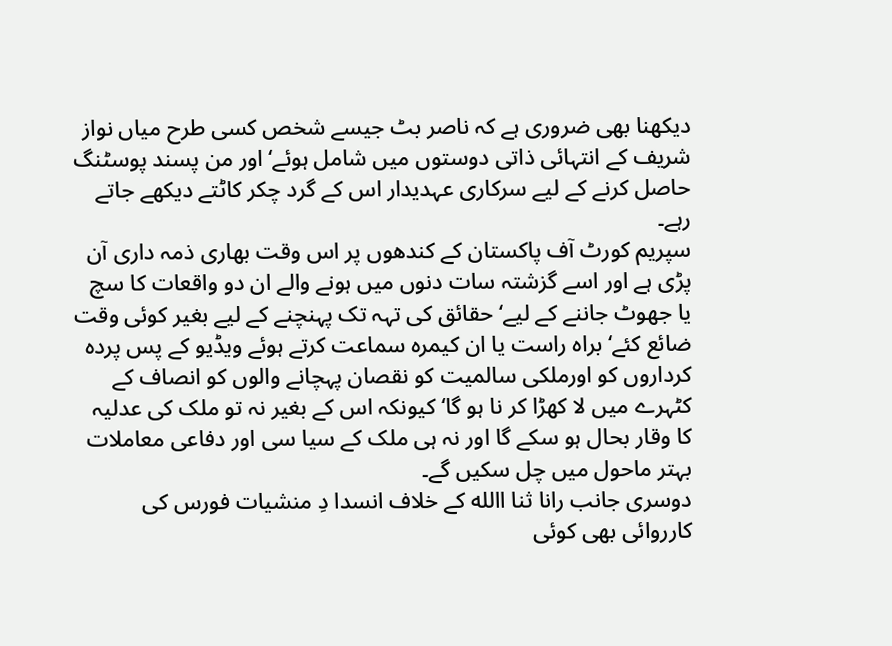دیکھنا بھی ضروری ہے کہ ناصر بٹ جیسے شخص کسی طرح میاں نواز شریف کے انتہائی ذاتی دوستوں میں شامل ہوئے‘ اور من پسند پوسٹنگ حاصل کرنے کے لیے سرکاری عہدیدار اس کے گرد چکر کاٹتے دیکھے جاتے رہے۔
سپریم کورٹ آف پاکستان کے کندھوں پر اس وقت بھاری ذمہ داری آن پڑی ہے اور اسے گزشتہ سات دنوں میں ہونے والے ان دو واقعات کا سچ یا جھوٹ جاننے کے لیے‘ حقائق کی تہہ تک پہنچنے کے لیے بغیر کوئی وقت ضائع کئے‘ براہ راست یا ان کیمرہ سماعت کرتے ہوئے ویڈیو کے پس پردہ کرداروں کو اورملکی سالمیت کو نقصان پہچانے والوں کو انصاف کے کٹہرے میں لا کھڑا کر نا ہو گا‘ کیونکہ اس کے بغیر نہ تو ملک کی عدلیہ کا وقار بحال ہو سکے گا اور نہ ہی ملک کے سیا سی اور دفاعی معاملات بہتر ماحول میں چل سکیں گے۔
دوسری جانب رانا ثنا االله کے خلاف انسدا دِ منشیات فورس کی کارروائی بھی کوئی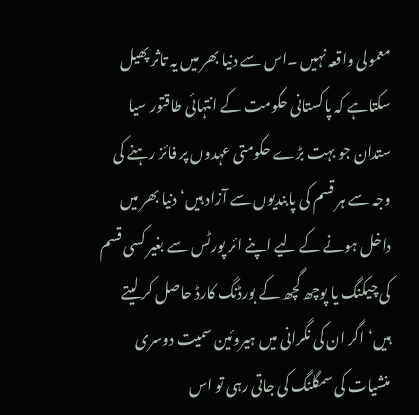معمولی واقعہ نہیں ۔اس سے دنیا بھر میں یہ تاثر پھیل سکتاہے کہ پاکستانی حکومت کے انتہائی طاقتور سیا ستدان جو بہت بڑے حکومتی عہدوں پر فائز رہنے کی وجہ سے ہر قسم کی پابندیوں سے آزاد ہیں‘ دنیا بھر میں داخل ہونے کے لیے اپنے ائر پورٹس سے بغیر کسی قسم کی چیکنگ یا پوچھ گچھ کے بورڈنگ کارڈ حاصل کر لیتے ہیں‘ اگر ان کی نگرانی میں ہیروئین سمیت دوسری منشیات کی سمگلنگ کی جاتی رہی تو اس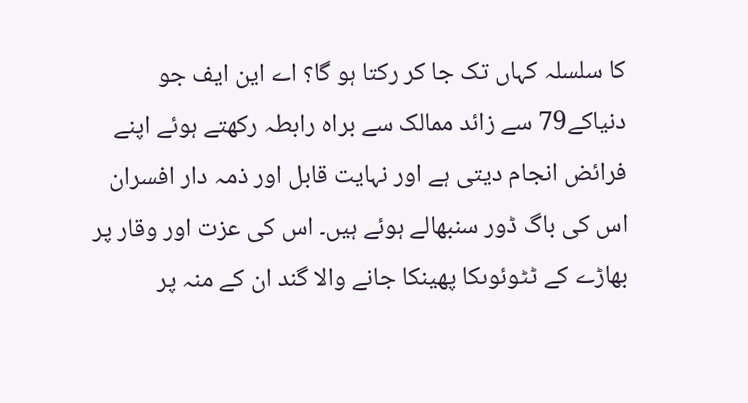کا سلسلہ کہاں تک جا کر رکتا ہو گا؟ اے این ایف جو دنیاکے79 سے زائد ممالک سے براہ رابطہ رکھتے ہوئے اپنے فرائض انجام دیتی ہے اور نہایت قابل اور ذمہ دار افسران اس کی باگ ڈور سنبھالے ہوئے ہیں۔ اس کی عزت اور وقار پر بھاڑے کے ٹٹوئوںکا پھینکا جانے والا گند ان کے منہ پر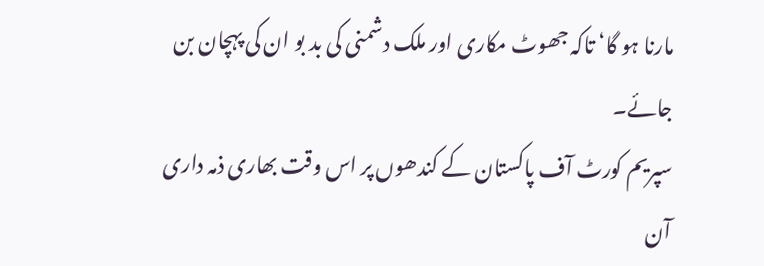مارنا ہو گا‘ تاکہ جھوٹ مکاری اور ملک دشمنی کی بد بو ان کی پہچان بن جائے۔
سپریم کورٹ آف پاکستان کے کندھوں پر اس وقت بھاری ذمہ داری آن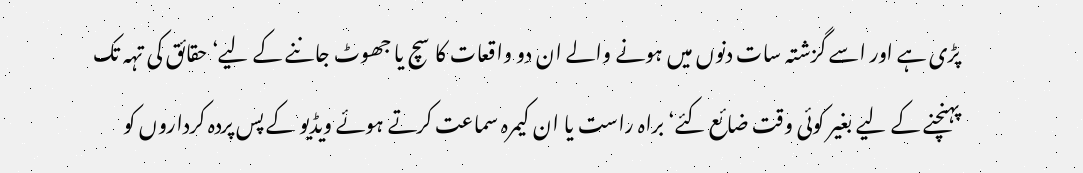پڑی ہے اور اسے گزشتہ سات دنوں میں ہونے والے ان دو واقعات کا سچ یا جھوٹ جاننے کے لیے‘ حقائق کی تہہ تک پہنچنے کے لیے بغیر کوئی وقت ضائع کئے‘ براہ راست یا ان کیمرہ سماعت کرتے ہوئے ویڈیو کے پس پردہ کرداروں کو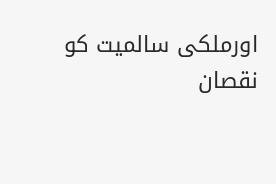اورملکی سالمیت کو نقصان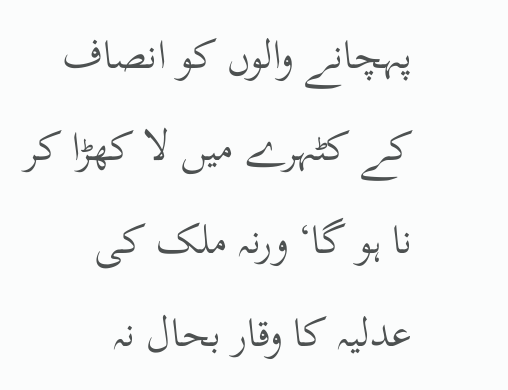پہچانے والوں کو انصاف کے کٹہرے میں لا کھڑا کر نا ہو گا‘ ورنہ ملک کی عدلیہ کا وقار بحال نہ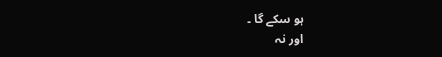ہو سکے گا ۔
اور نہ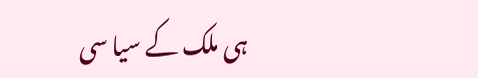ہی ملک کے سیا سی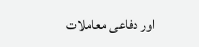اور دفاعی معاملات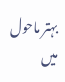بہتر ماحول میں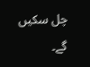چل سکیں گے۔